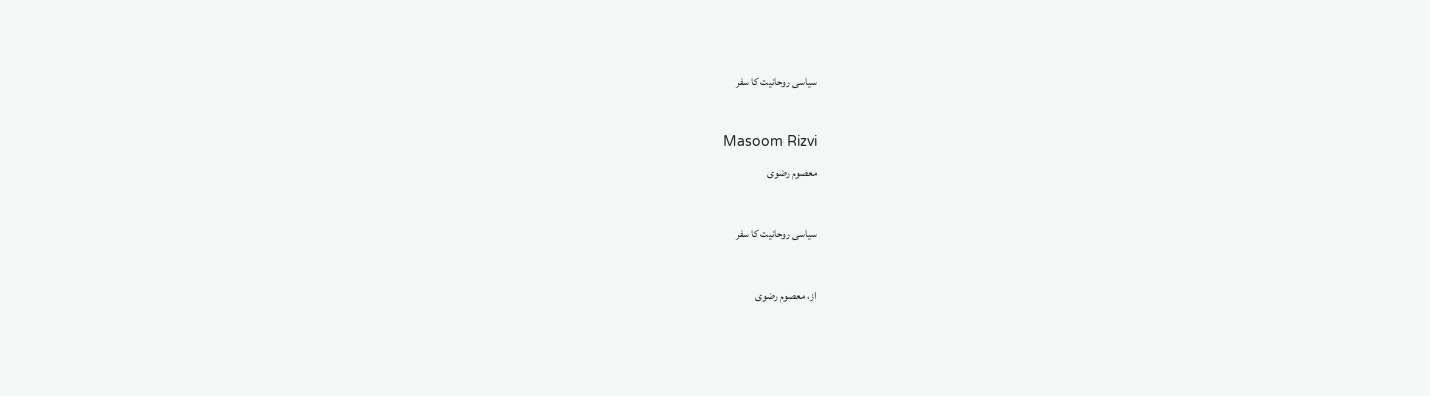سیاسی روحانیت کا سفر

Masoom Rizvi
معصوم رضوی

سیاسی روحانیت کا سفر

از، معصوم رضوی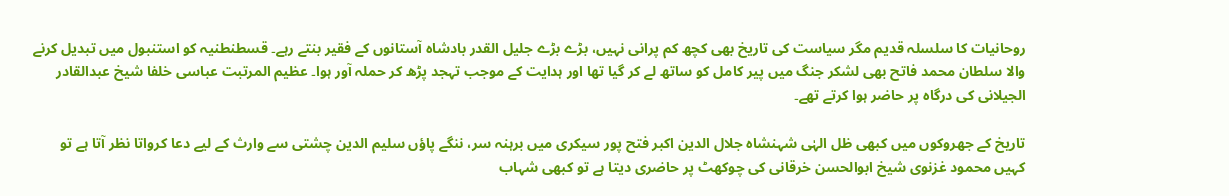روحانیات کا سلسلہ قدیم مگر سیاست کی تاریخ بھی کچھ کم پرانی نہیں، بڑے بڑے جلیل القدر بادشاہ آستانوں کے فقیر بنتے رہے۔ قسطنطنیہ کو استنبول میں تبدیل کرنے والا سلطان محمد فاتح بھی لشکر جنگ میں پیر کامل کو ساتھ لے کر گیا تھا اور ہدایت کے موجب تہجد پڑھ کر حملہ آور ہوا۔ عظیم المرتبت عباسی خلفا شیخ عبدالقادر الجیلانی کی درگاہ پر حاضر ہوا کرتے تھے۔

تاریخ کے جھروکوں میں کبھی ظل الہٰی شہنشاہ جلال الدین اکبر فتح پور سیکری میں برہنہ سر، ننگے پاؤں سلیم الدین چشتی سے وارث کے لیے دعا کرواتا نظر آتا ہے تو کہیں محمود غزنوی شیخ ابوالحسن خرقانی کی چوکھٹ پر حاضری دیتا ہے تو کبھی شہاب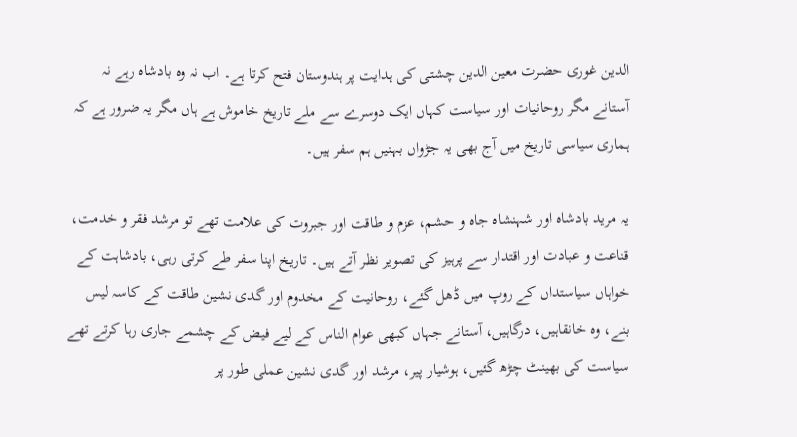الدین غوری حضرت معین الدین چشتی کی ہدایت پر ہندوستان فتح کرتا ہے۔ اب نہ وہ بادشاہ رہے نہ آستانے مگر روحانیات اور سیاست کہاں ایک دوسرے سے ملے تاریخ خاموش ہے ہاں مگر یہ ضرور ہے کہ ہماری سیاسی تاریخ میں آج بھی یہ جڑواں بہنیں ہم سفر ہیں۔

یہ مرید بادشاہ اور شہنشاہ جاہ و حشم، عزم و طاقت اور جبروت کی علامت تھے تو مرشد فقر و خدمت، قناعت و عبادت اور اقتدار سے پرہیز کی تصویر نظر آتے ہیں۔ تاریخ اپنا سفر طے کرتی رہی، بادشاہت کے خواہاں سیاستداں کے روپ میں ڈھل گئے، روحانیت کے مخدوم اور گدی نشین طاقت کے کاسہ لیس بنے، وہ خانقاہیں، درگاہیں، آستانے جہاں کبھی عوام الناس کے لیے فیض کے چشمے جاری رہا کرتے تھے سیاست کی بھینٹ چڑھ گئیں، ہوشیار پیر، مرشد اور گدی نشین عملی طور پر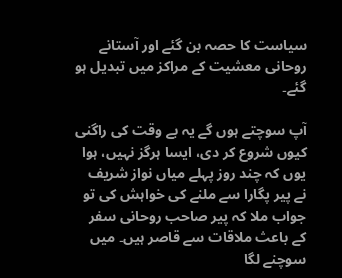سیاست کا حصہ بن گئے اور آستانے روحانی معشیت کے مراکز میں تبدیل ہو گئے۔

آپ سوچتے ہوں گے یہ بے وقت کی راگنی کیوں شروع کر دی، ایسا ہرگز نہیں، ہوا یوں کہ چند روز پہلے میاں نواز شریف نے پیر پگارا سے ملنے کی خواہش کی تو جواب ملا کہ پیر صاحب روحانی سفر کے باعث ملاقات سے قاصر ہیں۔ میں سوچنے لگا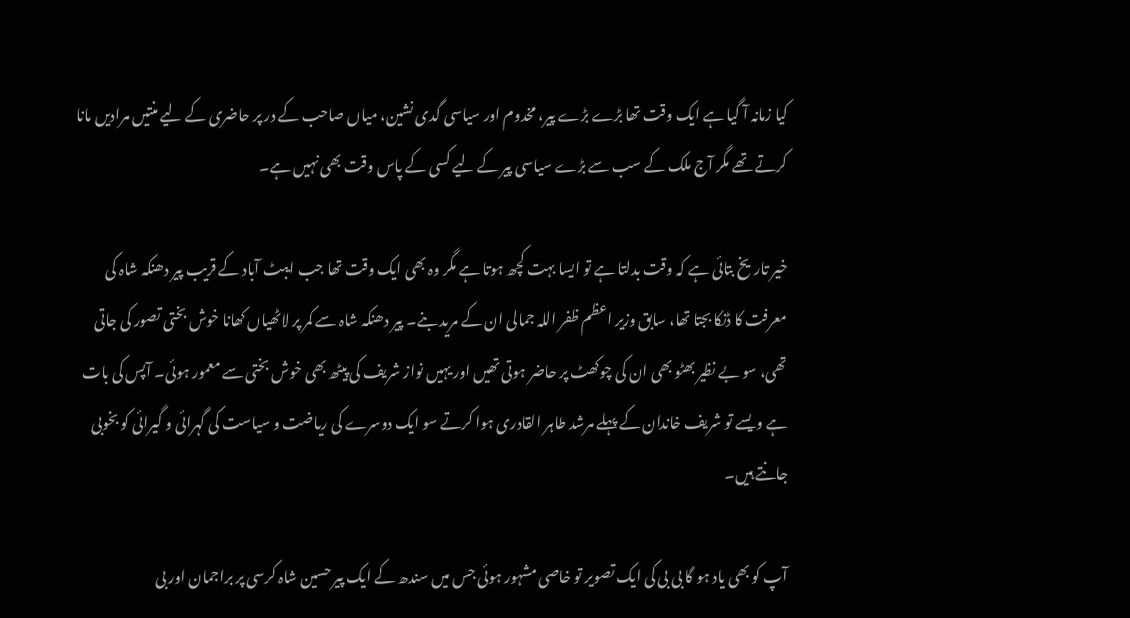کیا زمانہ آ گیا ہے ایک وقت تھا بڑے بڑے پیر، مخدوم اور سیاسی گدی نشین، میاں صاحب کے در پر حاضری کے لیے منتیں مرادیں مانا کرتے تھے مگر آج ملک کے سب سے بڑے سیاسی پیر کے لیے کسی کے پاس وقت بھی نہیں ہے۔

خیر تاریخ بتائی ہے کہ وقت بدلتا ہے تو ایسا بہت کچھ ہوتا ہے مگر وہ بھی ایک وقت تھا جب ایبٹ آباد کے قریب پیر دھنکہ شاہ کی معرفت کا ڈنکا بجتا تھا، سابق وزیر اعظم ظفر اللہ جمالی ان کے مرید بنے۔ پیر دھنکہ شاہ سے کمر پر لاٹھیاں کھانا خوش بختی تصور کی جاتی تھی، سو بے نظیر بھٹو بھی ان کی چوکھٹ پر حاضر ہوتی تھیں اور یہیں نواز شریف کی پیٹھ بھی خوش بختی سے معمور ہوئی۔ آپس کی بات ہے ویسے تو شریف خاندان کے پہلے مرشد طاہر القادری ہوا کرتے سو ایک دوسرے کی ریاضت و سیاست کی گہرائی و گیرائی کو بخوبی جانتے ہیں۔

آپ کو بھی یاد ہو گا بی بی کی ایک تصویر تو خاصی مشہور ہوئی جس میں سندھ کے ایک پیر حسین شاہ کرسی پر براجمان اور بی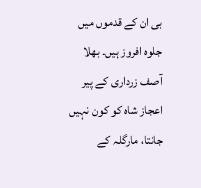بی ان کے قدموں میں جلوہ افروز ہیں۔ بھلا آصف زرداری کے پیر اعجاز شاہ کو کون نہیں جانتا، مارگلہ کے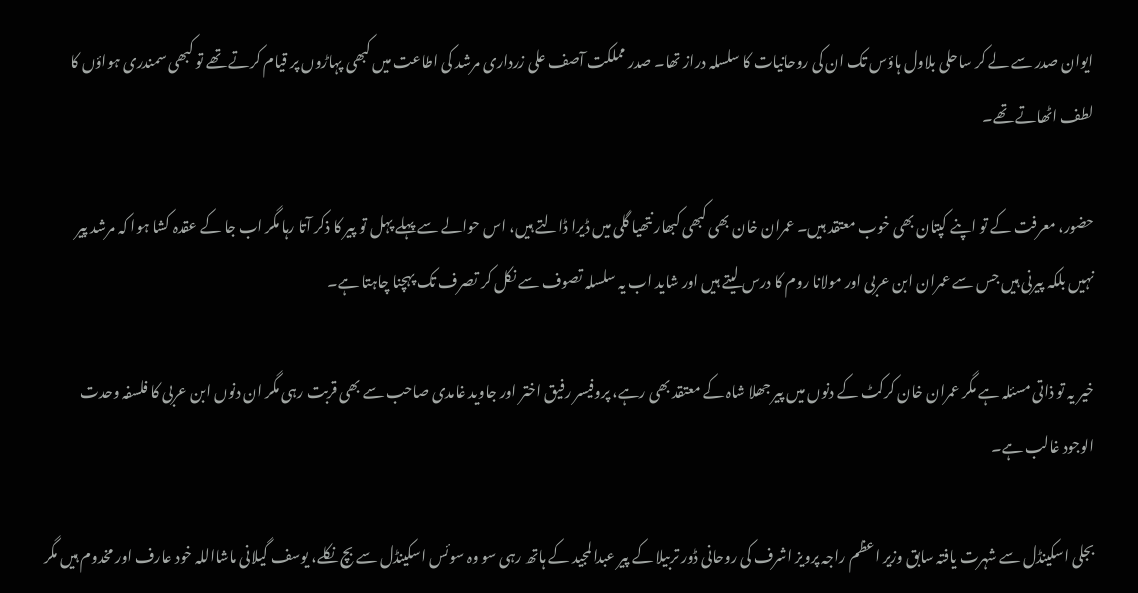ایوان صدر سے لے کر ساحلی بلاول ہاؤس تک ان کی روحانیات کا سلسلہ دراز تھا۔ صدر مملکت آصف علی زرداری مرشد کی اطاعت میں کبھی پہاڑوں پر قیام کرتے تھے تو کبھی سمندری ہواؤں کا لطف اٹھاتے تھے۔

حضور، معرفت کے تو اپنے کپتان بھی خوب معتقد ہیں۔ عمران خان بھی کبھی کبھار نتھیا گلی میں ڈیرا ڈالتے ہیں، اس حوالے سے پہلے پہل تو پیر کا ذکر آتا رہا مگر اب جا کے عقدہ کشا ہوا کہ مرشد پیر نہیں بلکہ پیرنی ہیں جس سے عمران ابن عربی اور مولانا روم کا درس لیتے ہیں اور شاید اب یہ سلسلہ تصوف سے نکل کر تصرف تک پہچنا چاہتا ہے۔

خیر یہ تو ذاتی مسئلہ ہے مگر عمران خان کرکٹ کے دنوں میں پیر جھلا شاہ کے معتقد بھی رہے، پروفیسر رفیق اختر اور جاوید غامدی صاحب سے بھی قربت رہی مگر ان دنوں ابن عربی کا فلسفہ وحدت الوجود غالب ہے۔

بجلی اسکینڈل سے شہرت یافتہ سابق وزیر اعظم راجہ پرویز اشرف کی روحانی ڈور تربیلا کے پیر عبدالمجید کے ہاتھ رہی سو وہ سوئس اسکینڈل سے بچ نکلے، یوسف گیلانی ماشااللہ خود عارف اور مخدوم ہیں مگر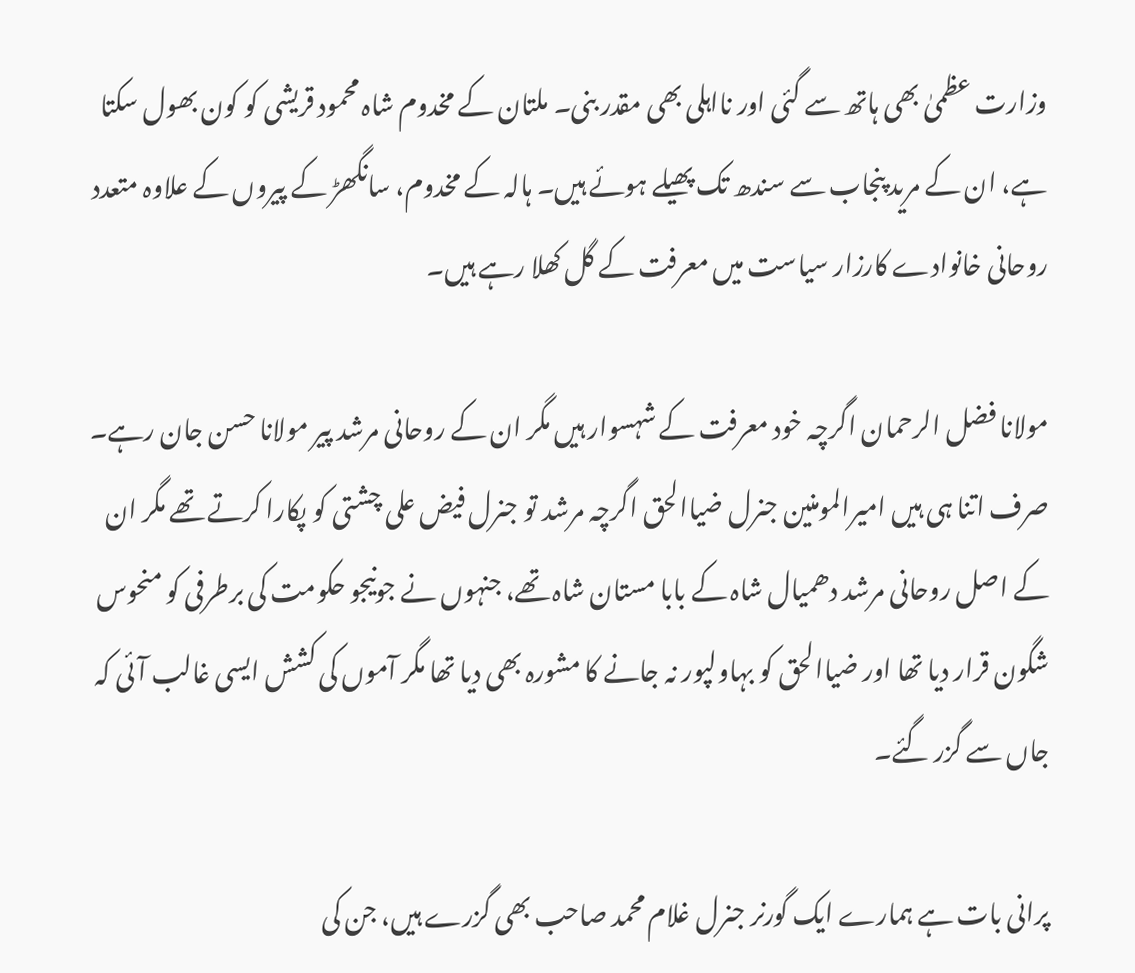وزارت عظمیٰ بھی ہاتھ سے گئی اور نااہلی بھی مقدر بنی۔ ملتان کے مخدوم شاہ محمود قریشی کو کون بھول سکتا ہے، ان کے مرید پنجاب سے سندھ تک پھیلے ہوئے ہیں۔ ہالہ کے مخدوم، سانگھڑ کے پیروں کے علاوہ متعدد روحانی خانوادے کارزار سیاست میں معرفت کے گل کھلا رہے ہیں۔

مولانا فضل الرحمان اگرچہ خود معرفت کے شہسوار ہیں مگر ان کے روحانی مرشد پیر مولانا حسن جان رہے۔ صرف اتنا ہی ہیں امیرالمومنین جنرل ضیاالحق اگرچہ مرشد تو جنرل فیض علی چشتی کو پکارا کرتے تھے مگر ان کے اصل روحانی مرشد دھمیال شاہ کے بابا مستان شاہ تھے، جنہوں نے جونیجو حکومت کی برطرفی کو منحوس شگون قرار دیا تھا اور ضیاالحق کو بہاولپور نہ جانے کا مشورہ بھی دیا تھا مگر آموں کی کشش ایسی غالب آئی کہ جاں سے گزر گئے۔

پرانی بات ہے ہمارے ایک گورنر جنرل غلام محمد صاحب بھی گزرے ہیں، جن کی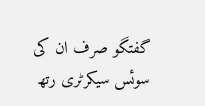گفتگو صرف ان کی سوئس سیکرٹری رتھ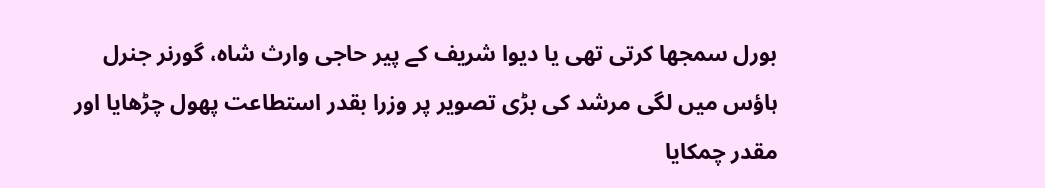بورل سمجھا کرتی تھی یا دیوا شریف کے پیر حاجی وارث شاہ، گورنر جنرل ہاؤس میں لگی مرشد کی بڑی تصویر پر وزرا بقدر استطاعت پھول چڑھایا اور مقدر چمکایا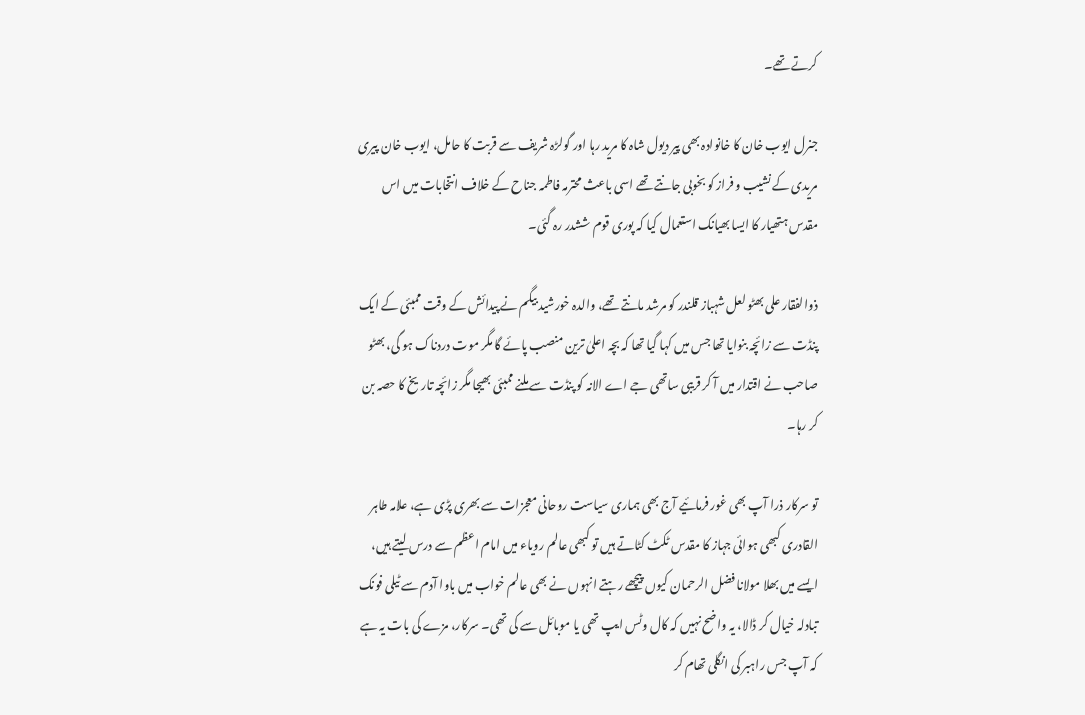کرتے تھے۔

جنرل ایوب خان کا خانوادہ بھی پیر دیول شاہ کا مرید رہا اور گولڑہ شریف سے قربت کا حامل، ایوب خان پیری مریدی کے نشیب و فراز کو بخوبی جانتے تھے اسی باعث محترمہ فاطمہ جناح کے خلاف انتخابات میں اس مقدس ہتھیار کا ایسا بھیانک استعمال کیا کہ پوری قوم ششدر رہ گئی۔

ذوالفقار علی بھٹو لعل شہباز قلندر کو مرشد مانتے تھے، والدہ خورشید بیگم نے پیدائش کے وقت ممبئی کے ایک پنڈت سے زائچہ بنوایا تھا جس میں کہا گیا تھا کہ بچہ اعلیٰ ترین منصب پائے گا مگر موت دردناک ہو گی، بھٹو صاحب نے اقتدار میں آ کر قریبی ساتھی جے اے الانہ کو پنڈت سے ملنے ممبئی بھیجا مگر زائچہ تاریخ کا حصہ بن کر رہا۔

تو سرکار ذرا آپ بھی غور فرمائیے آج بھی ہماری سیاست روحانی معجزات سے بھری پڑی ہے، علامہ طاہر القادری کبھی ہوائی جہاز کا مقدس ٹکٹ کٹاتے ہیں تو کبھی عالم رویاء میں امام اعظم سے درس لیتے ہیں، ایسے میں بھلا مولانا فضل الرحمان کیوں پیچھے رہتے انہوں نے بھی عالم خواب میں باوا آدم سے ٹیلی فونک تبادلہ خیال کر ڈالا، یہ واضح نہیں کہ کال وٹس ایپ تھی یا موبائل سے کی تھی۔ سرکار، مزے کی بات یہ ہے کہ آپ جس راہبر کی انگلی تھام کر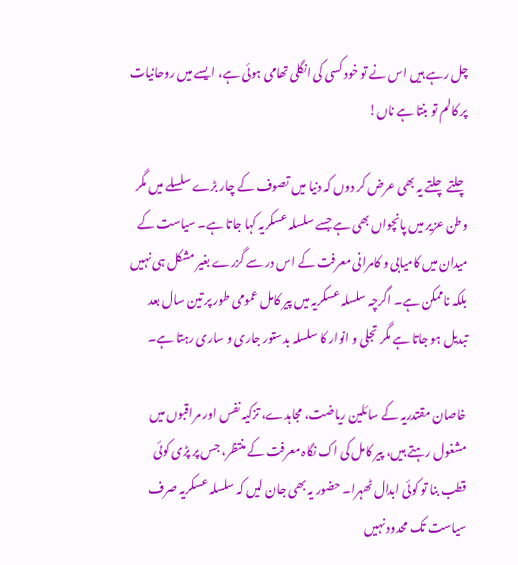چل رہے ہیں اس نے تو خود کسی کی انگلی تھامی ہوئی ہے، ایسے میں روحانیات پر کالم تو بنتا ہے ناں!

چلتے چلتے یہ بھی عرض کر دوں کہ دنیا میں تصوف کے چار بڑے سلسلے میں مگر وطن عزیر میں پانچواں بھی ہے جسے سلسلہ عسکریہ کہا جاتا ہے۔ سیاست کے میدان میں کامیابی و کامرانی معرفت کے اس در سے گزرے بغیر مشکل ہی نہیں بلکہ ناممکن ہے۔ اگرچہ سلسلہ عسکریہ میں پیر کامل عمومی طور پر تین سال بعد تبدیل ہو جاتا ہے مگر تجلی و انوار کا سلسلہ بدستور جاری و ساری رہتا ہے۔

خاصان مقتدریہ کے سائلین ریاضت، مجاہدے، تزکیہ نفس اور مراقبوں میں مشغول رہتے ہیں، پیر کامل کی اک نگاہ معرفت کے منتظر، جس پر پڑی کوئی قطب بنا تو کوئی ابدال ٹھہرا۔ حضور یہ بھی جان لیں کہ سلسلہ عسکریہ صرف سیاست تک محدود نہیں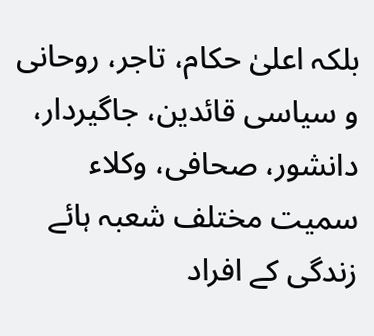بلکہ اعلیٰ حکام، تاجر، روحانی و سیاسی قائدین، جاگیردار، دانشور، صحافی، وکلاء سمیت مختلف شعبہ ہائے زندگی کے افراد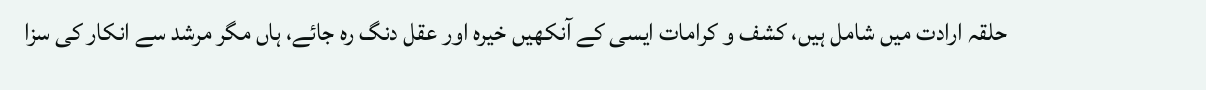حلقہ ارادت میں شامل ہیں، کشف و کرامات ایسی کے آنکھیں خیرہ اور عقل دنگ رہ جائے، ہاں مگر مرشد سے انکار کی سزا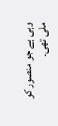وہی ہے جو منصور کو ملی تھی۔